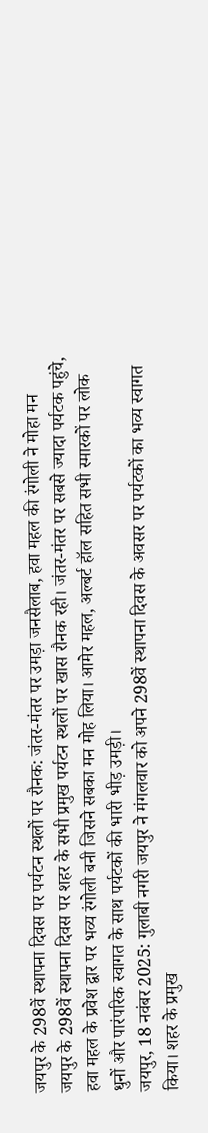जयपुर के 298वें स्थापना दिवस पर पर्यटन स्थलों पर रौनक: जंतर-मंतर पर उमड़ा जनसैलाब, हवा महल की रंगोली ने मोहा मन
जयपुर के 298वें स्थापना दिवस पर शहर के सभी प्रमुख पर्यटन स्थलों पर खास रौनक रही। जंतर-मंतर पर सबसे ज्यादा पर्यटक पहुंचे, हवा महल के प्रवेश द्वार पर भव्य रंगोली बनी जिसने सबका मन मोह लिया। आमेर महल, अल्बर्ट हॉल सहित सभी स्मारकों पर लोक धुनों और पारंपरिक स्वागत के साथ पर्यटकों की भारी भीड़ उमड़ी।
जयपुर, 18 नवंबर 2025: गुलाबी नगरी जयपुर ने मंगलवार को अपने 298वें स्थापना दिवस के अवसर पर पर्यटकों का भव्य स्वागत किया। शहर के प्रमुख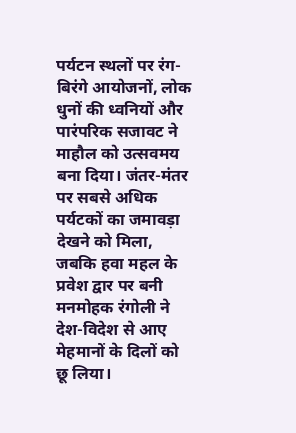पर्यटन स्थलों पर रंग-बिरंगे आयोजनों, लोक धुनों की ध्वनियों और पारंपरिक सजावट ने माहौल को उत्सवमय बना दिया। जंतर-मंतर पर सबसे अधिक पर्यटकों का जमावड़ा देखने को मिला, जबकि हवा महल के प्रवेश द्वार पर बनी मनमोहक रंगोली ने देश-विदेश से आए मेहमानों के दिलों को छू लिया।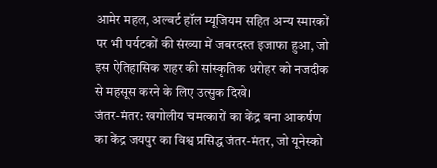आमेर महल, अल्बर्ट हॉल म्यूजियम सहित अन्य स्मारकों पर भी पर्यटकों की संख्या में जबरदस्त इजाफा हुआ, जो इस ऐतिहासिक शहर की सांस्कृतिक धरोहर को नजदीक से महसूस करने के लिए उत्सुक दिखे।
जंतर-मंतर: खगोलीय चमत्कारों का केंद्र बना आकर्षण का केंद्र जयपुर का विश्व प्रसिद्ध जंतर-मंतर, जो यूनेस्को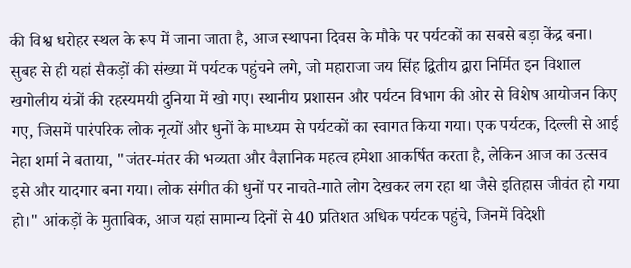की विश्व धरोहर स्थल के रूप में जाना जाता है, आज स्थापना दिवस के मौके पर पर्यटकों का सबसे बड़ा केंद्र बना। सुबह से ही यहां सैकड़ों की संख्या में पर्यटक पहुंचने लगे, जो महाराजा जय सिंह द्वितीय द्वारा निर्मित इन विशाल खगोलीय यंत्रों की रहस्यमयी दुनिया में खो गए। स्थानीय प्रशासन और पर्यटन विभाग की ओर से विशेष आयोजन किए गए, जिसमें पारंपरिक लोक नृत्यों और धुनों के माध्यम से पर्यटकों का स्वागत किया गया। एक पर्यटक, दिल्ली से आई नेहा शर्मा ने बताया, "जंतर-मंतर की भव्यता और वैज्ञानिक महत्व हमेशा आकर्षित करता है, लेकिन आज का उत्सव इसे और यादगार बना गया। लोक संगीत की धुनों पर नाचते-गाते लोग देखकर लग रहा था जैसे इतिहास जीवंत हो गया हो।" आंकड़ों के मुताबिक, आज यहां सामान्य दिनों से 40 प्रतिशत अधिक पर्यटक पहुंचे, जिनमें विदेशी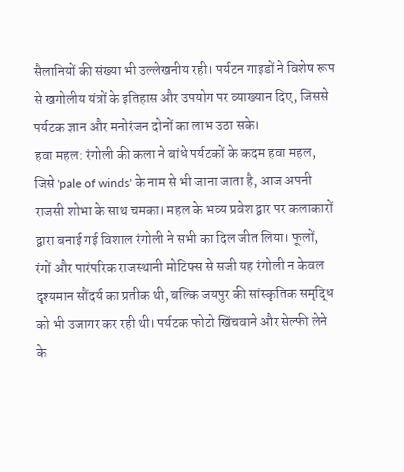सैलानियों की संख्या भी उल्लेखनीय रही। पर्यटन गाइडों ने विशेष रूप से खगोलीय यंत्रों के इतिहास और उपयोग पर व्याख्यान दिए, जिससे पर्यटक ज्ञान और मनोरंजन दोनों का लाभ उठा सके।
हवा महल: रंगोली की कला ने बांधे पर्यटकों के कदम हवा महल, जिसे 'pale of winds' के नाम से भी जाना जाता है, आज अपनी राजसी शोभा के साथ चमका। महल के भव्य प्रवेश द्वार पर कलाकारों द्वारा बनाई गई विशाल रंगोली ने सभी का दिल जीत लिया। फूलों, रंगों और पारंपरिक राजस्थानी मोटिफ्स से सजी यह रंगोली न केवल दृश्यमान सौंदर्य का प्रतीक थी, बल्कि जयपुर की सांस्कृतिक समृद्धि को भी उजागर कर रही थी। पर्यटक फोटो खिंचवाने और सेल्फी लेने के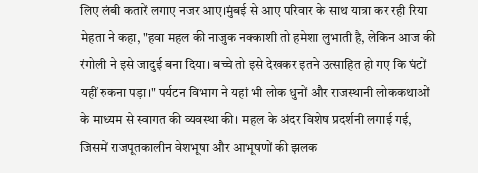लिए लंबी कतारें लगाए नजर आए।मुंबई से आए परिवार के साथ यात्रा कर रही रिया मेहता ने कहा, "हवा महल की नाजुक नक्काशी तो हमेशा लुभाती है, लेकिन आज की रंगोली ने इसे जादुई बना दिया। बच्चे तो इसे देखकर इतने उत्साहित हो गए कि घंटों यहीं रुकना पड़ा।" पर्यटन विभाग ने यहां भी लोक धुनों और राजस्थानी लोककथाओं के माध्यम से स्वागत की व्यवस्था की। महल के अंदर विशेष प्रदर्शनी लगाई गई, जिसमें राजपूतकालीन वेशभूषा और आभूषणों की झलक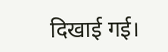दिखाई गई।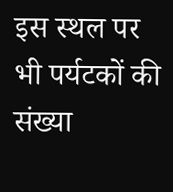इस स्थल पर भी पर्यटकों की संख्या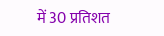में 30 प्रतिशत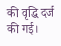की वृद्धि दर्ज की गई।